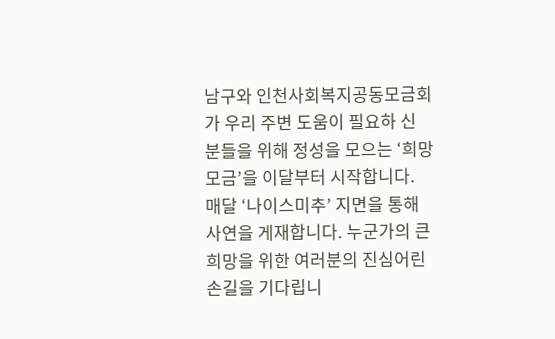남구와 인천사회복지공동모금회가 우리 주변 도움이 필요하 신 분들을 위해 정성을 모으는 ‘희망 모금’을 이달부터 시작합니다.
매달 ‘나이스미추’ 지면을 통해 사연을 게재합니다. 누군가의 큰 희망을 위한 여러분의 진심어린 손길을 기다립니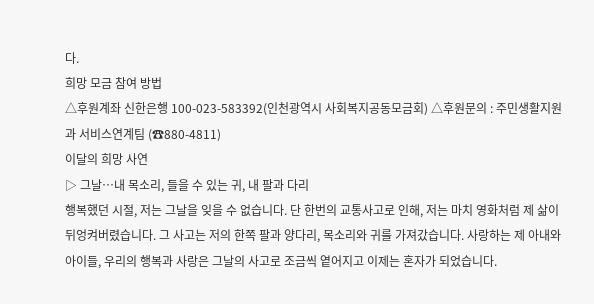다.
희망 모금 참여 방법
△후원계좌 신한은행 100-023-583392(인천광역시 사회복지공동모금회) △후원문의 : 주민생활지원과 서비스연계팀 (☎880-4811)
이달의 희망 사연
▷ 그날…내 목소리, 들을 수 있는 귀, 내 팔과 다리
행복했던 시절, 저는 그날을 잊을 수 없습니다. 단 한번의 교통사고로 인해, 저는 마치 영화처럼 제 삶이 뒤엉켜버렸습니다. 그 사고는 저의 한쪽 팔과 양다리, 목소리와 귀를 가져갔습니다. 사랑하는 제 아내와 아이들, 우리의 행복과 사랑은 그날의 사고로 조금씩 옅어지고 이제는 혼자가 되었습니다.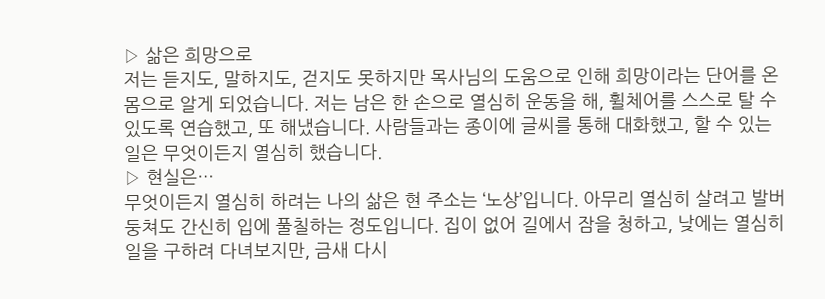▷ 삶은 희망으로
저는 듣지도, 말하지도, 걷지도 못하지만 목사님의 도움으로 인해 희망이라는 단어를 온 몸으로 알게 되었습니다. 저는 남은 한 손으로 열심히 운동을 해, 휠체어를 스스로 탈 수 있도록 연습했고, 또 해냈습니다. 사람들과는 종이에 글씨를 통해 대화했고, 할 수 있는 일은 무엇이든지 열심히 했습니다.
▷ 현실은…
무엇이든지 열심히 하려는 나의 삶은 현 주소는 ‘노상’입니다. 아무리 열심히 살려고 발버둥쳐도 간신히 입에 풀칠하는 정도입니다. 집이 없어 길에서 잠을 청하고, 낮에는 열심히 일을 구하려 다녀보지만, 금새 다시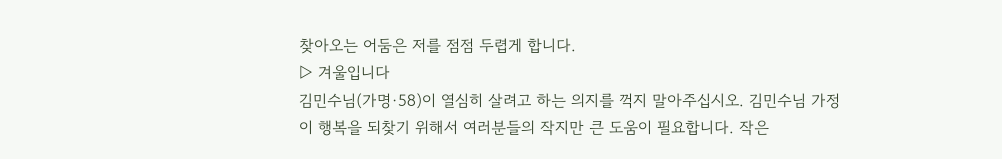찾아오는 어둠은 저를 점점 두렵게 합니다.
▷ 겨울입니다
김민수님(가명·58)이 열심히 살려고 하는 의지를 꺽지 말아주십시오. 김민수님 가정이 행복을 되찾기 위해서 여러분들의 작지만 큰 도움이 필요합니다. 작은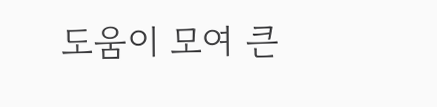도움이 모여 큰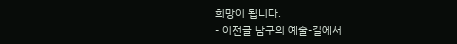희망이 됩니다.
- 이전글 남구의 예술-길에서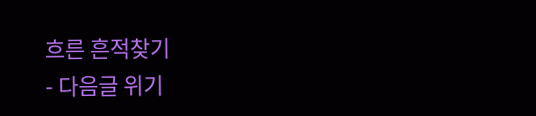흐른 흔적찾기
- 다음글 위기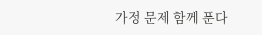가정 문제 함께 푼다